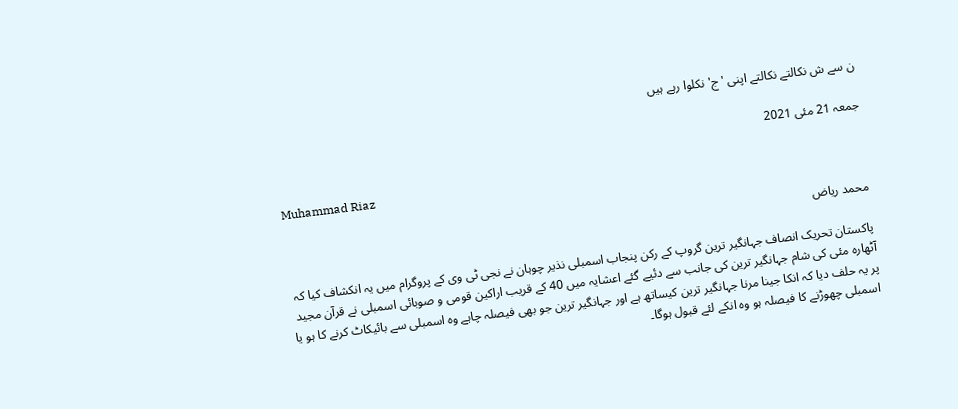ن سے ش نکالتے نکالتے اپنی 'ج' نکلوا رہے ہیں

جمعہ 21 مئی 2021

Muhammad Riaz

محمد ریاض

پاکستان تحریک انصاف جہانگیر ترین گروپ کے رکن پنجاب اسمبلی نذیر چوہان نے نجی ٹی وی کے پروگرام میں یہ انکشاف کیا کہ آٹھارہ مئی کی شام جہانگیر ترین کی جانب سے دئیے گئے اعشایہ میں 40 کے قریب اراکین قومی و صوبائی اسمبلی نے قرآن مجید پر یہ حلف دیا کہ انکا جینا مرنا جہانگیر ترین کیساتھ ہے اور جہانگیر ترین جو بھی فیصلہ چاہے وہ اسمبلی سے بائیکاٹ کرنے کا ہو یا اسمبلی چھوڑنے کا فیصلہ ہو وہ انکے لئے قبول ہوگا۔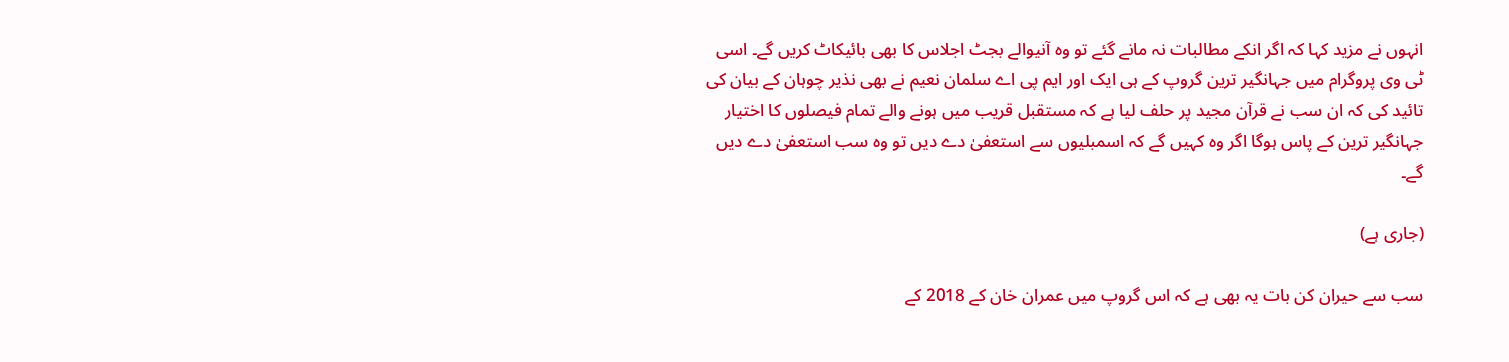انہوں نے مزید کہا کہ اگر انکے مطالبات نہ مانے گئے تو وہ آنیوالے بجٹ اجلاس کا بھی بائیکاٹ کریں گے۔ اسی ٹی وی پروگرام میں جہانگیر ترین گروپ کے ہی ایک اور ایم پی اے سلمان نعیم نے بھی نذیر چوہان کے بیان کی تائید کی کہ ان سب نے قرآن مجید پر حلف لیا ہے کہ مستقبل قریب میں ہونے والے تمام فیصلوں کا اختیار جہانگیر ترین کے پاس ہوگا اگر وہ کہیں گے کہ اسمبلیوں سے استعفیٰ دے دیں تو وہ سب استعفیٰ دے دیں گے۔

(جاری ہے)

سب سے حیران کن بات یہ بھی ہے کہ اس گروپ میں عمران خان کے 2018 کے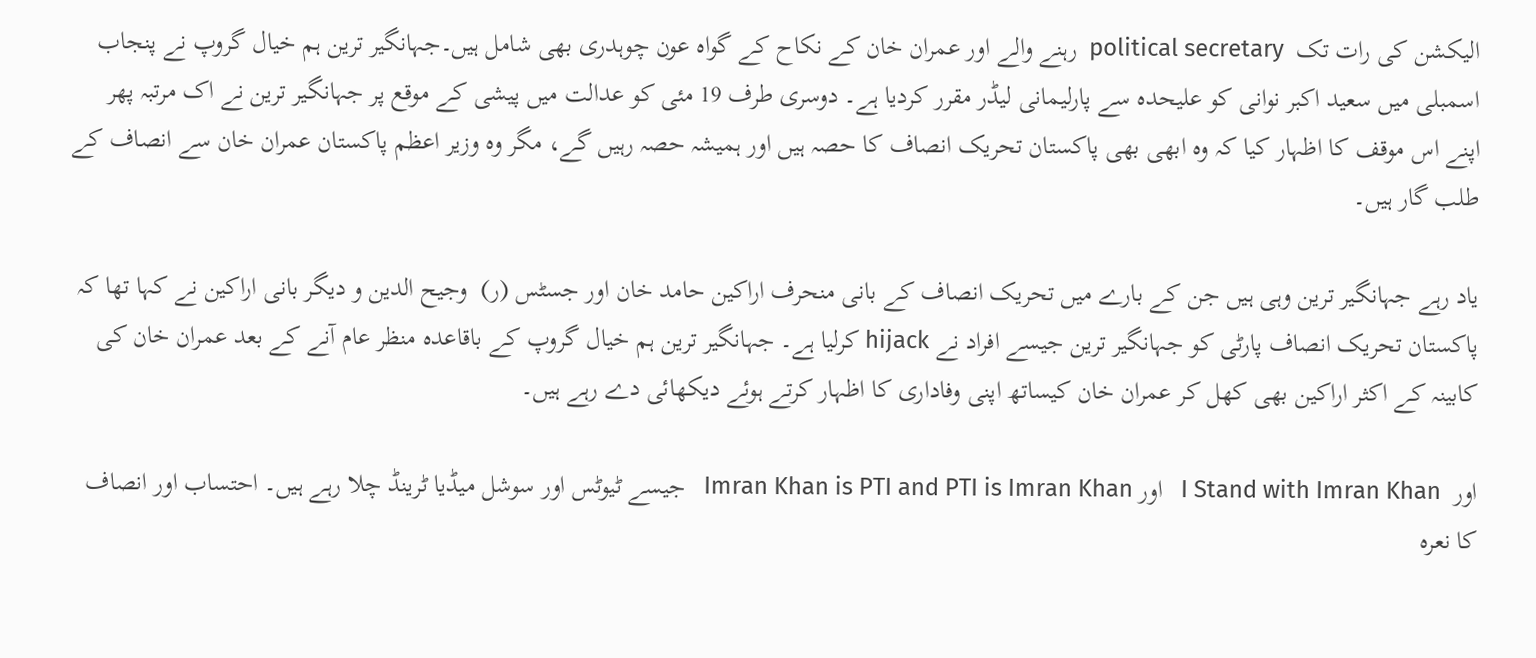الیکشن کی رات تک  political secretary  رہنے والے اور عمران خان کے نکاح کے گواہ عون چوہدری بھی شامل ہیں۔جہانگیر ترین ہم خیال گروپ نے پنجاب اسمبلی میں سعید اکبر نوانی کو علیحدہ سے پارلیمانی لیڈر مقرر کردیا ہے۔ دوسری طرف 19 مئی کو عدالت میں پیشی کے موقع پر جہانگیر ترین نے اک مرتبہ پھر اپنے اس موقف کا اظہار کیا کہ وہ ابھی بھی پاکستان تحریک انصاف کا حصہ ہیں اور ہمیشہ حصہ رہیں گے، مگر وہ وزیر اعظم پاکستان عمران خان سے انصاف کے طلب گار ہیں۔

یاد رہے جہانگیر ترین وہی ہیں جن کے بارے میں تحریک انصاف کے بانی منحرف اراکین حامد خان اور جسٹس (ر)  وجیح الدین و دیگر بانی اراکین نے کہا تھا کہ پاکستان تحریک انصاف پارٹی کو جہانگیر ترین جیسے افراد نے hijack کرلیا ہے۔ جہانگیر ترین ہم خیال گروپ کے باقاعدہ منظر عام آنے کے بعد عمران خان کی کابینہ کے اکثر اراکین بھی کھل کر عمران خان کیساتھ اپنی وفاداری کا اظہار کرتے ہوئے دیکھائی دے رہے ہیں۔

اور  I Stand with Imran Khan   اور Imran Khan is PTI and PTI is Imran Khan   جیسے ٹیوٹس اور سوشل میڈیا ٹرینڈ چلا رہے ہیں۔ احتساب اور انصاف کا نعرہ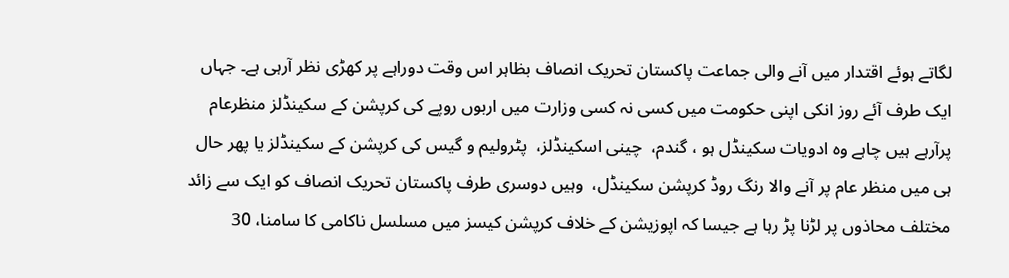لگاتے ہوئے اقتدار میں آنے والی جماعت پاکستان تحریک انصاف بظاہر اس وقت دوراہے پر کھڑی نظر آرہی ہے۔ جہاں ایک طرف آئے روز انکی اپنی حکومت میں کسی نہ کسی وزارت میں اربوں روپے کی کرپشن کے سکینڈلز منظرعام پرآرہے ہیں چاہے وہ ادویات سکینڈل ہو ، گندم،  چینی اسکینڈلز،  پٹرولیم و گیس کی کرپشن کے سکینڈلز یا پھر حال ہی میں منظر عام پر آنے والا رنگ روڈ کرپشن سکینڈل،  وہیں دوسری طرف پاکستان تحریک انصاف کو ایک سے زائد مختلف محاذوں پر لڑنا پڑ رہا ہے جیسا کہ اپوزیشن کے خلاف کرپشن کیسز میں مسلسل ناکامی کا سامنا، 30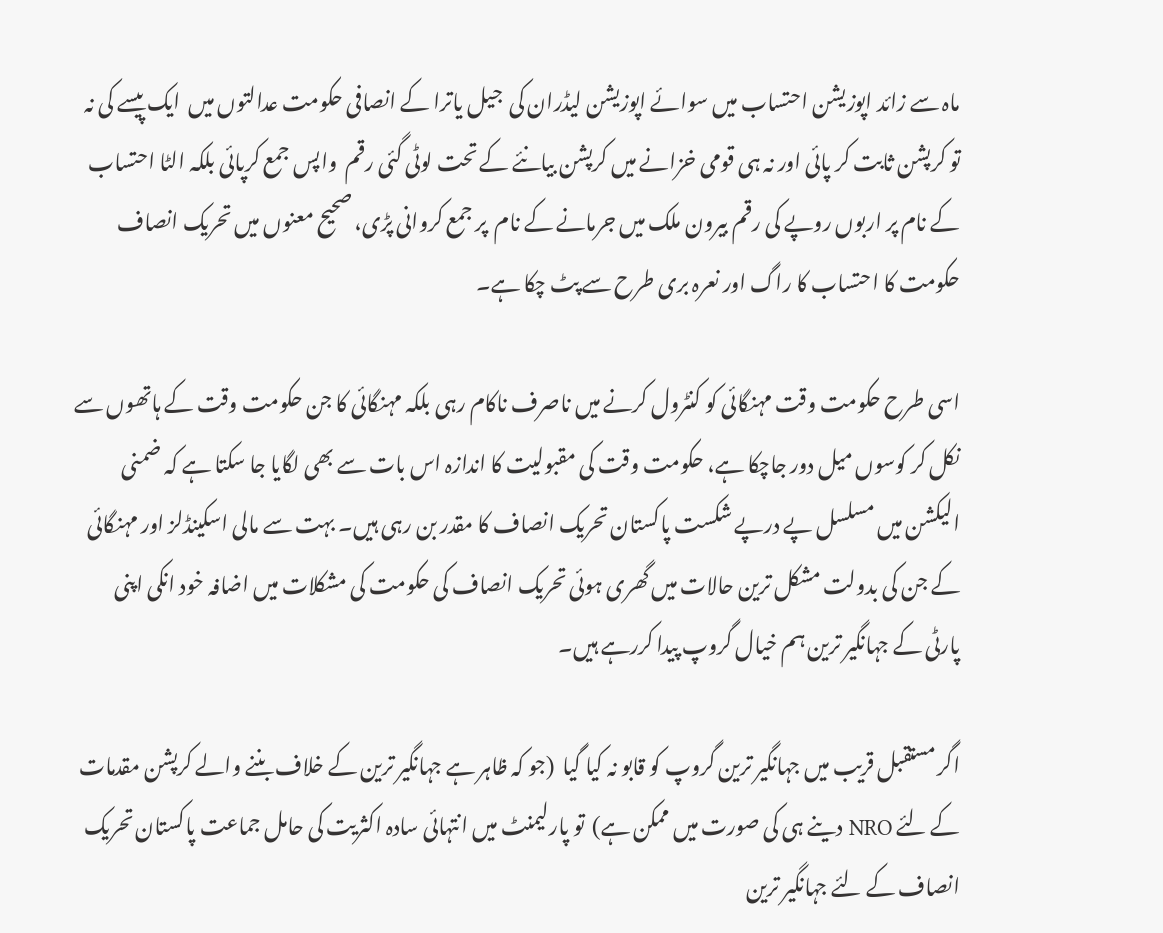ماہ سے زائد اپوزیشن احتساب میں سوائے اپوزیشن لیڈران کی  جیل یاترا کے انصافی حکومت عدالتوں میں  ایک پیسے کی نہ تو کرپشن ثابت کر پائی اور نہ ہی قومی خزانے میں کرپشن بیانئے کے تحت لوٹی گئی رقم  واپس جمع کرپائی بلکہ الٹا احتساب کے نام پر اربوں روپے کی رقم بیرون ملک میں جرمانے کے نام  پر جمع کروانی پڑی، صحیح معنوں میں تحریک انصاف حکومت کا احتساب کا راگ اور نعرہ بری طرح سے پٹ چکا ہے۔

اسی طرح حکومت وقت مہنگائی کو کنٹرول کرنے میں ناصرف ناکام رہی بلکہ مہنگائی کا جن حکومت وقت کے ہاتھوں سے نکل کر کوسوں میل دور جاچکا ہے، حکومت وقت کی مقبولیت کا اندازہ اس بات سے بھی لگایا جا سکتا ہے کہ ضمنی الیکشن میں مسلسل پے درپے شکست پاکستان تحریک انصاف کا مقدر بن رہی ہیں۔ بہت سے مالی اسکینڈلز اور مہنگائی کے جن کی بدولت مشکل ترین حالات میں گھری ہوئی تحریک انصاف کی حکومت کی مشکلات میں اضافہ خود انکی اپنی پارٹی کے جہانگیر ترین ہم خیال گروپ پیدا کررہے ہیں۔

اگر مستقبل قریب میں جہانگیر ترین گروپ کو قابو نہ کیا گیا  (جو کہ ظاہر ہے جہانگیر ترین کے خلاف بننے والے کرپشن مقدمات کے لئے NRO دینے ہی کی صورت میں ممکن ہے)  تو پارلیمنٹ میں انتہائی سادہ اکثریت کی حامل جماعت پاکستان تحریک انصاف کے لئے جہانگیر ترین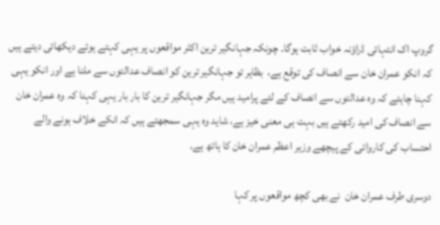گروپ اک انتہائی ڈراؤنہ خواب ثابت ہوگا۔ چونکہ جہانگیر ترین اکثر مواقعوں پر یہی کہتے ہوئے دیکھائی دیتے ہیں کہ انکو عمران خان سے انصاف کی توقع ہے،  بظاہر تو جہانگیر ترین کو انصاف عدالتوں سے ملنا ہے اور انکو یہی کہنا چاہئے کہ وہ عدالتوں سے انصاف کے لئے پرامید ہیں مگر جہانگیر ترین کا بار بار یہی کہنا کہ وہ عمران خان سے انصاف کی امید رکھتے ہیں بہت ہی معنی خیز ہے، شاید وہ یہی سمجھتے ہیں کہ انکے خلاف ہونے والے احتساب کی کاروائی کے پیچھے وزیر اعظم عمران خان کا ہاتھ ہے۔

دوسری طرف عمران خان  نے بھی کچھ مواقعوں پر کہا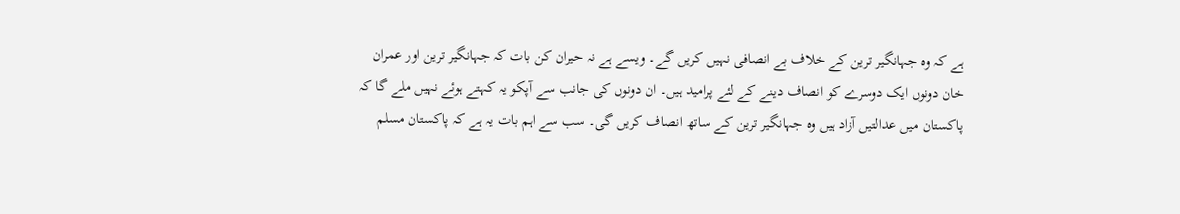ہے کہ وہ جہانگیر ترین کے خلاف بے انصافی نہیں کریں گے۔ ویسے ہے نہ حیران کن بات کہ جہانگیر ترین اور عمران خان دونوں ایک دوسرے کو انصاف دینے کے لئے پرامید ہیں۔ ان دونوں کی جانب سے آپکو یہ کہتے ہوئے نہیں ملے گا کہ پاکستان میں عدالتیں آزاد ہیں وہ جہانگیر ترین کے ساتھ انصاف کریں گی۔ سب سے اہم بات یہ ہے کہ پاکستان مسلم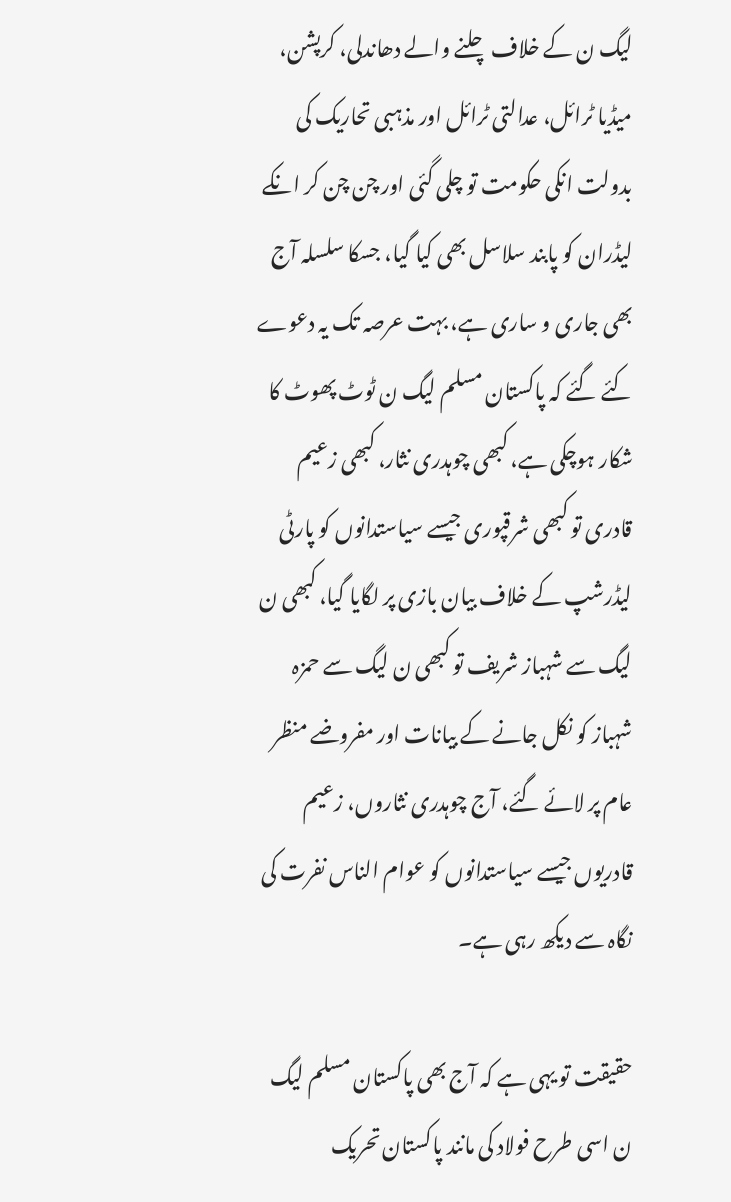لیگ ن کے خلاف چلنے والے دھاندلی، کرپشن، میڈیا ٹرائل، عدالتی ٹرائل اور مذہبی تحاریک کی بدولت انکی حکومت تو چلی گئی اور چن چن کر انکے لیڈران کو پابند سلاسل بھی کیا گیا، جسکا سلسلہ آج بھی جاری و ساری ہے، بہت عرصہ تک یہ دعوے کئے گئے کہ پاکستان مسلم لیگ ن ٹوٹ پھوٹ کا شکار ہوچکی ہے، کبھی چوہدری نثار، کبھی زعیم قادری تو کبھی شرقپوری جیسے سیاستدانوں کو پارٹی لیڈرشپ کے خلاف بیان بازی پر لگایا گیا، کبھی ن  لیگ سے شہباز شریف تو کبھی ن لیگ سے حمزہ شہباز کو نکل جانے کے بیانات اور مفروضے منظر عام پر لائے گئے، آج چوہدری نثاروں، زعیم قادریوں جیسے سیاستدانوں کو عوام الناس نفرت کی نگاہ سے دیکھ رہی ہے۔

حقیقت تو یہی ہے کہ آج بھی پاکستان مسلم لیگ ن اسی طرح فولاد کی مانند پاکستان تحریک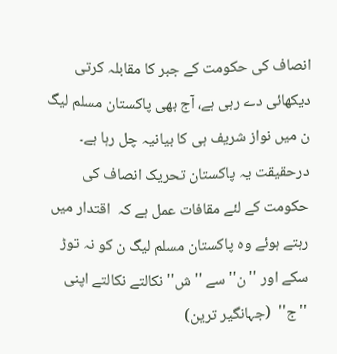انصاف کی حکومت کے جبر کا مقابلہ کرتی دیکھائی دے رہی ہے، آج بھی پاکستان مسلم لیگ ن میں نواز شریف ہی کا بیانیہ چل رہا ہے۔  درحقیقت یہ پاکستان تحریک انصاف کی حکومت کے لئے مقافات عمل ہے کہ  اقتدار میں رہتے ہوئے وہ پاکستان مسلم لیگ ن کو نہ توڑ سکے اور ''ن'' سے ''ش'' نکالتے نکالتے اپنی ''ج''  (جہانگیر ترین)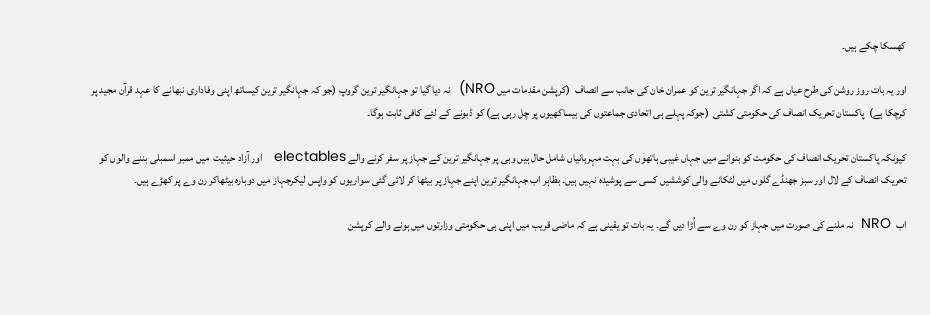کھسکا چکے ہیں۔

اور یہ بات روز روشن کی طرح عیاں ہے کہ اگر جہانگیر ترین کو عمران خان کی جانب سے انصاف  (کرپشن مقدمات میں NRO)  نہ دیا گیا تو جہانگیر ترین گروپ (جو کہ جہانگیر ترین کیساتھ اپنی وفاداری نبھانے کا عہد قرآن مجید پر کرچکا ہے)  پاکستان تحریک انصاف کی حکومتی کشتی  (جوکہ پہلے ہی اتحادی جماعتوں کی بیساکھیوں پر چل رہی ہے) کو ڈبونے کے لئے کافی ثابت ہوگا۔

کیونکہ پاکستان تحریک انصاف کی حکومت کو بنوانے میں جہاں غیبی ہاتھوں کی بہت مہربانیاں شامل حال ہیں وہی پر جہانگیر ترین کے جہاز پر سفر کرنے والے electables   اور آزاد حیثیت  میں ممبر اسمبلی بننے والوں کو تحریک انصاف کے لال اور سبز جھنڈے گلوں میں لٹکانے والی کوششیں کسی سے پوشیدہ نہیں ہیں۔ بظاہر اب جہانگیر ترین اپنے جہاز پر بیٹھا کر لائی گئی سواریوں کو واپس لیکرجہاز میں دوبارہ بیٹھاکر رن وے پر کھڑے ہیں۔

اب  NRO  نہ ملنے کی صورت میں جہاز کو رن وے سے اُڑا دیں گے۔ یہ بات تو یقینی ہے کہ ماضی قریب میں اپنی ہی حکومتی وزارتوں میں ہونے والے کرپشن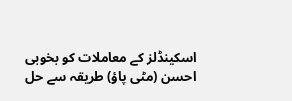اسکینڈلز کے معاملات کو بخوبی احسن (مٹی پاؤ) طریقہ سے حل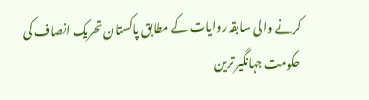کرنے والی سابقہ روایات کے مطابق پاکستان تحریک انصاف کی حکومت جہانگیر ترین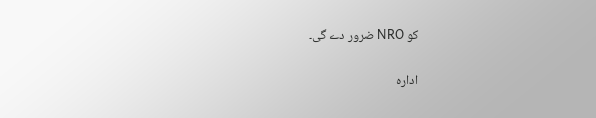کو NRO ضرور دے گی۔

ادارہ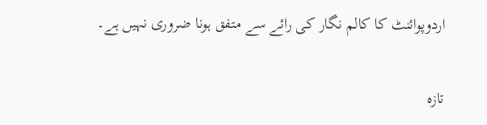اردوپوائنٹ کا کالم نگار کی رائے سے متفق ہونا ضروری نہیں ہے۔

تازہ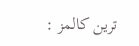ترین کالمز :